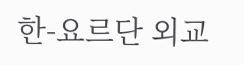한-요르단 외교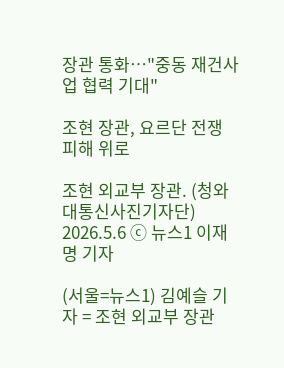장관 통화…"중동 재건사업 협력 기대"

조현 장관, 요르단 전쟁 피해 위로

조현 외교부 장관. (청와대통신사진기자단) 2026.5.6 ⓒ 뉴스1 이재명 기자

(서울=뉴스1) 김예슬 기자 = 조현 외교부 장관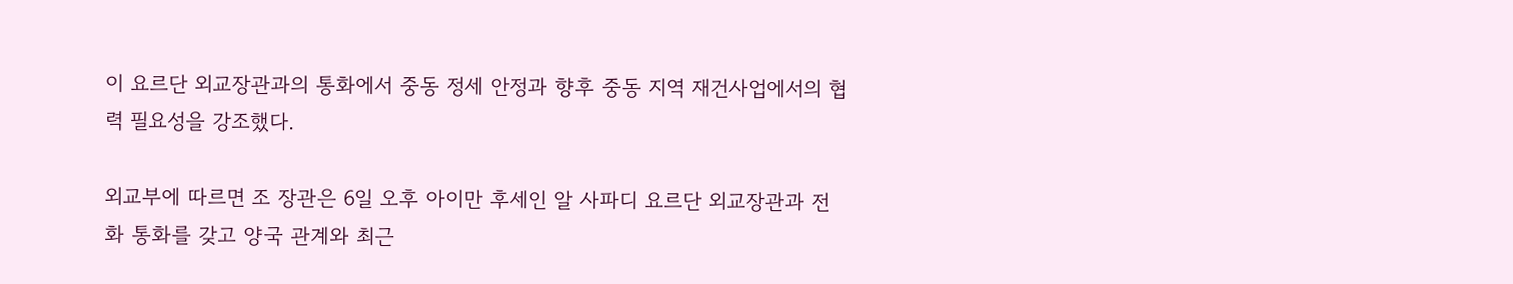이 요르단 외교장관과의 통화에서 중동 정세 안정과 향후 중동 지역 재건사업에서의 협력 필요성을 강조했다.

외교부에 따르면 조 장관은 6일 오후 아이만 후세인 알 사파디 요르단 외교장관과 전화 통화를 갖고 양국 관계와 최근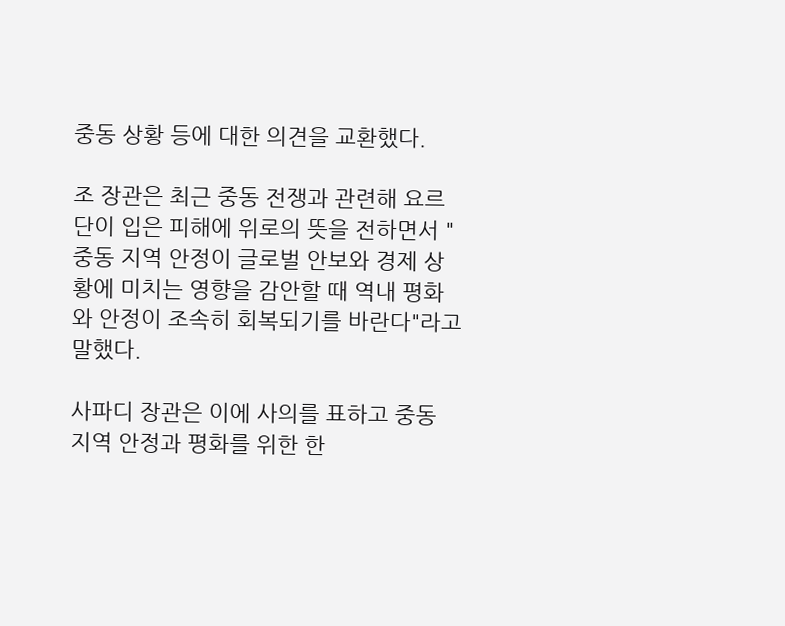중동 상황 등에 대한 의견을 교환했다.

조 장관은 최근 중동 전쟁과 관련해 요르단이 입은 피해에 위로의 뜻을 전하면서 "중동 지역 안정이 글로벌 안보와 경제 상황에 미치는 영향을 감안할 때 역내 평화와 안정이 조속히 회복되기를 바란다"라고 말했다.

사파디 장관은 이에 사의를 표하고 중동 지역 안정과 평화를 위한 한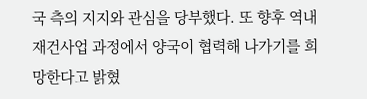국 측의 지지와 관심을 당부했다. 또 향후 역내 재건사업 과정에서 양국이 협력해 나가기를 희망한다고 밝혔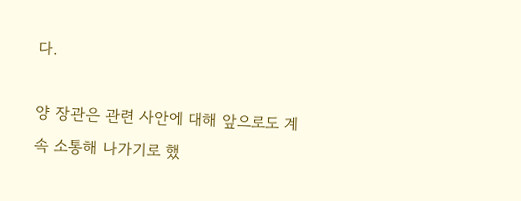다.

양 장관은 관련 사안에 대해 앞으로도 계속 소통해 나가기로 했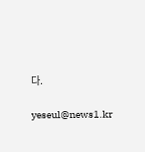다.

yeseul@news1.kr